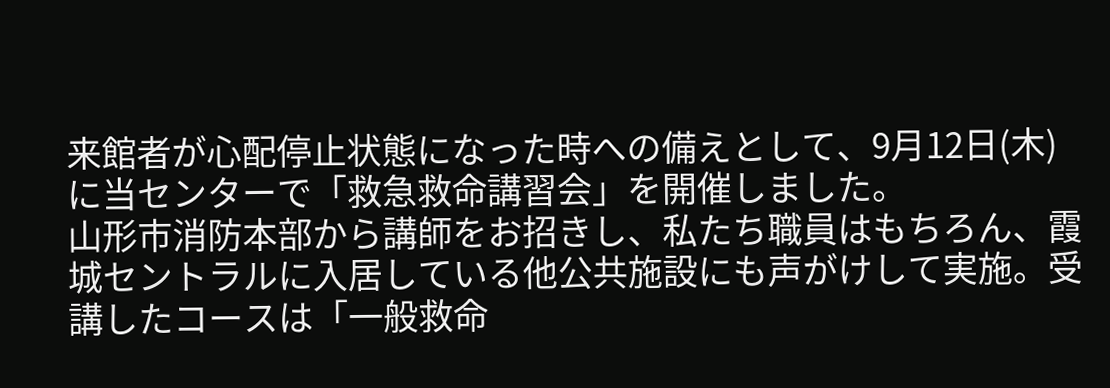来館者が心配停止状態になった時への備えとして、9月12日(木)に当センターで「救急救命講習会」を開催しました。
山形市消防本部から講師をお招きし、私たち職員はもちろん、霞城セントラルに入居している他公共施設にも声がけして実施。受講したコースは「一般救命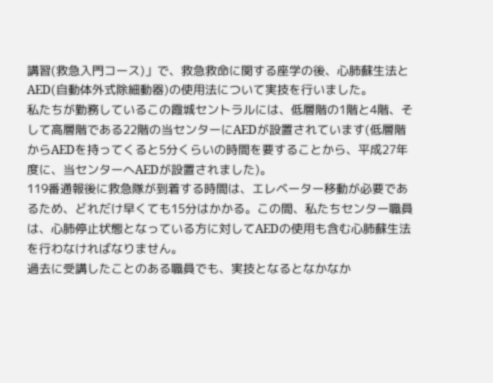講習(救急入門コース)」で、救急救命に関する座学の後、心肺蘇生法とAED(自動体外式除細動器)の使用法について実技を行いました。
私たちが勤務しているこの霞城セントラルには、低層階の1階と4階、そして高層階である22階の当センターにAEDが設置されています(低層階からAEDを持ってくると5分くらいの時間を要することから、平成27年度に、当センターへAEDが設置されました)。
119番通報後に救急隊が到着する時間は、エレベーター移動が必要であるため、どれだけ早くても15分はかかる。この間、私たちセンター職員は、心肺停止状態となっている方に対してAEDの使用も含む心肺蘇生法を行わなければなりません。
過去に受講したことのある職員でも、実技となるとなかなか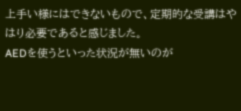上手い様にはできないもので、定期的な受講はやはり必要であると感じました。
AEDを使うといった状況が無いのが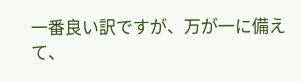一番良い訳ですが、万が一に備えて、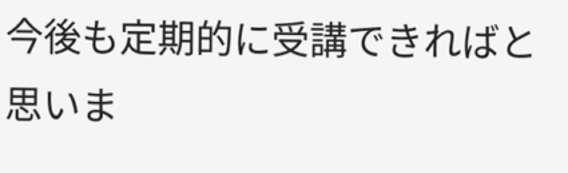今後も定期的に受講できればと思いま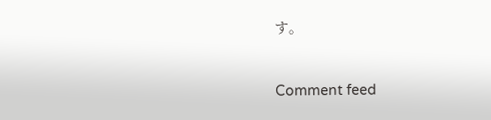す。


Comment feed